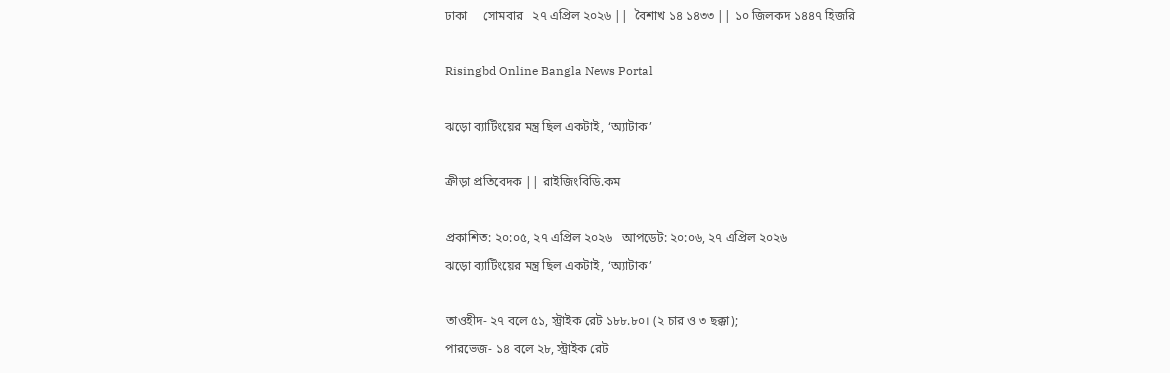ঢাকা     সোমবার   ২৭ এপ্রিল ২০২৬ ||  বৈশাখ ১৪ ১৪৩৩ || ১০ জিলকদ ১৪৪৭ হিজরি

Risingbd Online Bangla News Portal

ঝড়ো ব‌্যাটিংয়ের মন্ত্র ছিল একটাই, ‘অ‌্যাটাক’

ক্রীড়া প্রতিবেদক || রাইজিংবিডি.কম

প্রকাশিত: ২০:০৫, ২৭ এপ্রিল ২০২৬   আপডেট: ২০:০৬, ২৭ এপ্রিল ২০২৬
ঝড়ো ব‌্যাটিংয়ের মন্ত্র ছিল একটাই, ‘অ‌্যাটাক’

তাওহীদ- ২৭ বলে ৫১, স্ট্রাইক রেট ১৮৮.৮০। (২ চার ও ৩ ছক্কা);
পারভেজ- ১৪ বলে ২৮, স্ট্রাইক রেট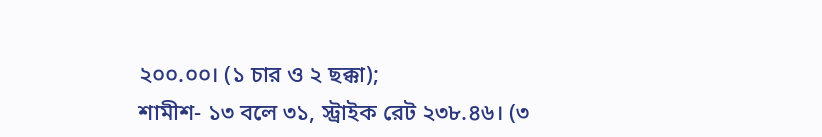২০০.০০। (১ চার ও ২ ছক্কা);
শামীশ- ১৩ বলে ৩১, স্ট্রাইক রেট ২৩৮.৪৬। (৩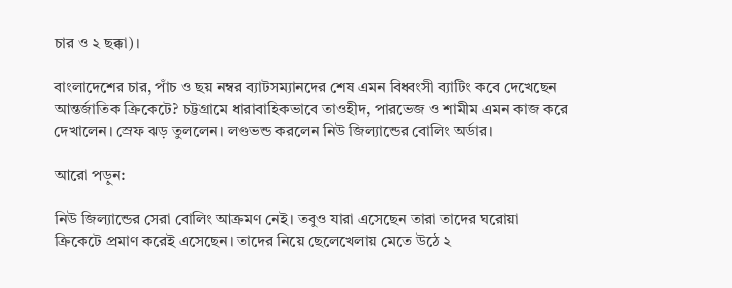চার ও ২ ছক্কা)।

বাংলাদেশের চার, পাঁচ ও ছয় নম্বর ব‌্যাটসম‌্যানদের শেষ এমন বিধ্বংসী ব্যাটিং কবে দেখেছেন আন্তর্জাতিক ক্রিকেটে? চট্টগ্রামে ধারাবাহিকভাবে তাওহীদ, পারভেজ ও শামীম এমন কাজ করে দেখালেন। স্রেফ ঝড় তুললেন। লণ্ডভন্ড করলেন নিউ জিল‌্যান্ডের বোলিং অর্ডার।

আরো পড়ুন:

নিউ জিল‌্যান্ডের সেরা বোলিং আক্রমণ নেই। তবুও যারা এসেছেন তারা তাদের ঘরোয়া ক্রিকেটে প্রমাণ করেই এসেছেন। তাদের নিয়ে ছেলেখেলায় মেতে উঠে ২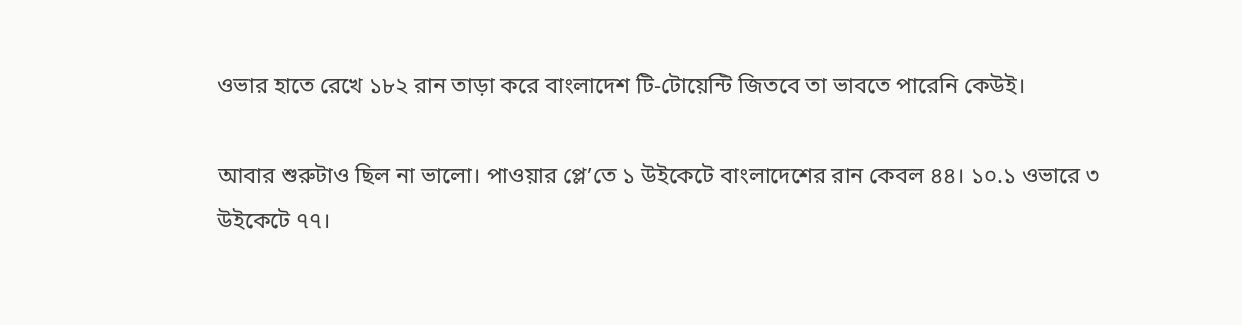ওভার হাতে রেখে ১৮২ রান তাড়া করে বাংলাদেশ টি-টোয়েন্টি জিতবে তা ভাবতে পারেনি কেউই।

আবার শুরুটাও ছিল না ভালো। পাওয়ার প্লে’তে ১ উইকেটে বাংলাদেশের রান কেবল ৪৪। ১০.১ ওভারে ৩ উইকেটে ৭৭।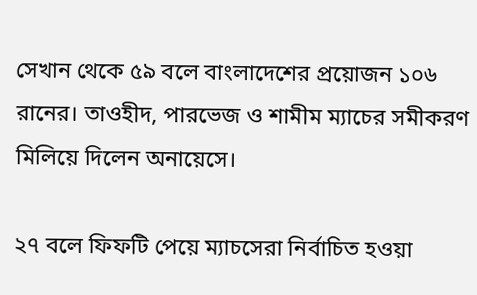সেখান থেকে ৫৯ বলে বাংলাদেশের প্রয়োজন ১০৬ রানের। তাওহীদ, পারভেজ ও শামীম ম‌্যাচের সমীকরণ মিলিয়ে দিলেন অনায়েসে।

২৭ বলে ফিফটি পেয়ে ম‌্যাচসেরা নির্বাচিত হওয়া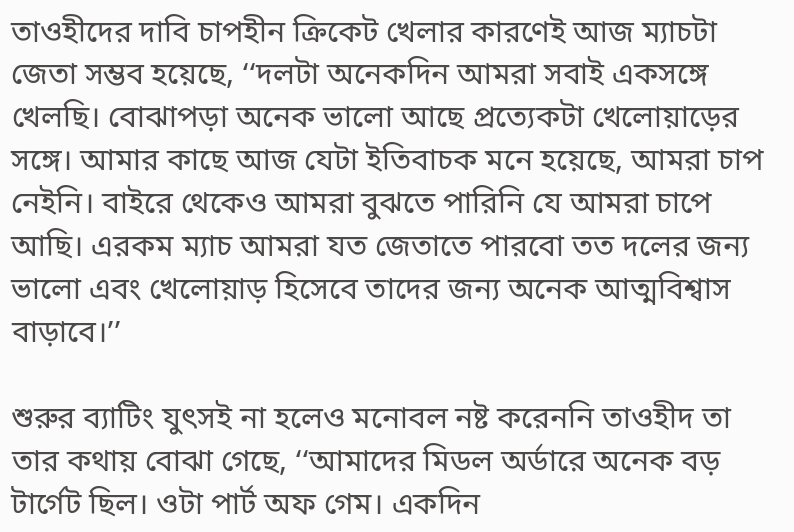তাওহীদের দাবি চাপহীন ক্রিকেট খেলার কারণেই আজ ম‌্যাচটা জেতা সম্ভব হয়েছে, ‘‘দলটা অনেকদিন আমরা সবাই একসঙ্গে খেলছি। বোঝাপড়া অনেক ভালো আছে প্রত্যেকটা খেলোয়াড়ের সঙ্গে। আমার কাছে আজ যেটা ইতিবাচক মনে হয়েছে, আমরা চাপ নেইনি। বাইরে থেকেও আমরা বুঝতে পারিনি যে আমরা চাপে আছি। এরকম ম্যাচ আমরা যত জেতাতে পারবো তত দলের জন্য ভালো এবং খেলোয়াড় হিসেবে তাদের জন্য অনেক আত্মবিশ্বাস বাড়াবে।’’

শুরুর ব‌্যাটিং যুৎসই না হলেও মনোবল নষ্ট করেননি তাওহীদ তা তার কথায় বোঝা গেছে, ‘‘আমাদের মিডল অর্ডারে অনেক বড় টার্গেট ছিল। ওটা পার্ট অফ গেম। একদিন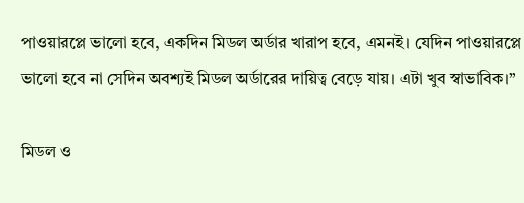পাওয়ারপ্লে ভালো হবে, একদিন মিডল অর্ডার খারাপ হবে, এমনই। যেদিন পাওয়ারপ্লে ভালো হবে না সেদিন অবশ্যই মিডল অর্ডারের দায়িত্ব বেড়ে যায়। এটা খুব স্বাভাবিক।’’

মিডল ও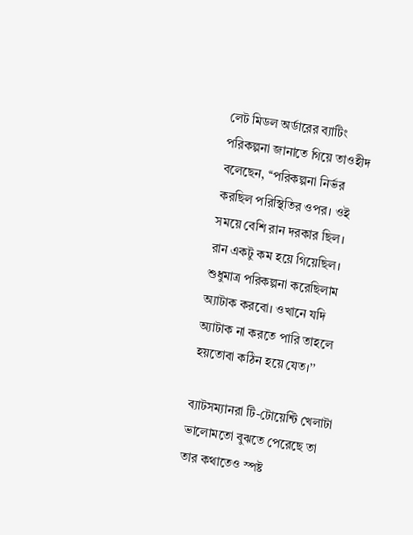লেট মিডল অর্ডারের ব‌্যাটিং পরিকল্পনা জানাতে গিয়ে তাওহীদ বলেছেন, ‘‘পরিকল্পনা নির্ভর করছিল পরিস্থিতির ওপর। ওই সময়ে বেশি রান দরকার ছিল। রান একটু কম হয়ে গিয়েছিল। শুধুমাত্র পরিকল্পনা করেছিলাম অ‌্যাটাক করবো। ওখানে যদি অ্যাটাক না করতে পারি তাহলে হয়তোবা কঠিন হয়ে যেত।’’

ব‌্যাটসম‌্যানরা টি-টোয়েন্টি খেলাটা ভালোমতো বুঝতে পেরেছে তা তার কথাতেও স্পষ্ট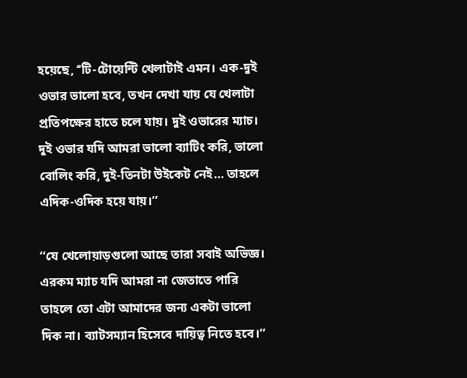হয়েছে, ‘‘টি-টোয়েন্টি খেলাটাই এমন। এক-দুই ওভার ভালো হবে, তখন দেখা যায় যে খেলাটা প্রতিপক্ষের হাতে চলে যায়। দুই ওভারের ম‌্যাচ। দুই ওভার যদি আমরা ভালো ব্যাটিং করি, ভালো বোলিং করি, দুই-তিনটা উইকেট নেই… তাহলে এদিক-ওদিক হয়ে যায়।’’

‘‘যে খেলোয়াড়গুলো আছে তারা সবাই অভিজ্ঞ। এরকম ম্যাচ যদি আমরা না জেতাতে পারি তাহলে তো এটা আমাদের জন্য একটা ভালো দিক না। ব্যাটসম্যান হিসেবে দায়িত্ব নিতে হবে।’’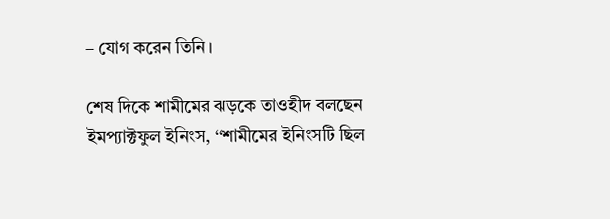– যোগ করেন তিনি।

শেষ দিকে শামীমের ঝড়কে তাওহীদ বলছেন ইমপ‌্যাক্টফুল ইনিংস, ‘‘শামীমের ইনিংসটি ছিল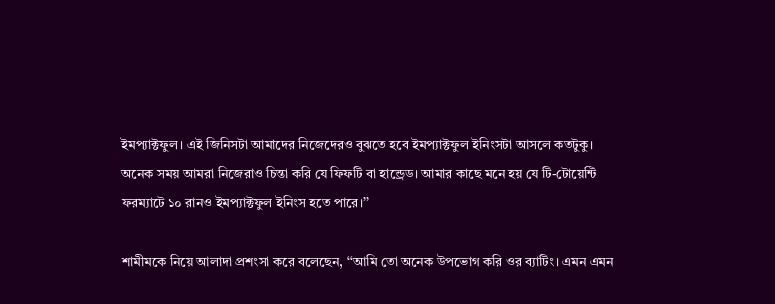ইমপ‌্যাক্টফুল। এই জিনিসটা আমাদের নিজেদেরও বুঝতে হবে ইমপ্যাক্টফুল ইনিংসটা আসলে কতটুকু। অনেক সময় আমরা নিজেরাও চিন্তা করি যে ফিফটি বা হান্ড্রেড। আমার কাছে মনে হয় যে টি-টোয়েন্টি ফরম‌্যাটে ১০ রানও ইমপ্যাক্টফুল ইনিংস হতে পারে।’’

শামীমকে নিয়ে আলাদা প্রশংসা করে বলেছেন, ‘‘আমি তো অনেক উপভোগ করি ওর ব্যাটিং। এমন এমন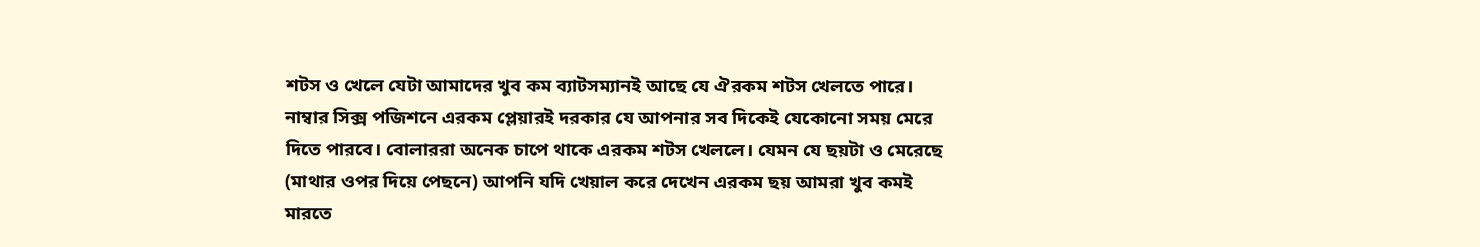শটস ও খেলে যেটা আমাদের খুব কম ব্যাটসম্যানই আছে যে ঐরকম শটস খেলতে পারে। নাম্বার সিক্স পজিশনে এরকম প্লেয়ারই দরকার যে আপনার সব দিকেই যেকোনো সময় মেরে দিতে পারবে। বোলাররা অনেক চাপে থাকে এরকম শটস খেললে। যেমন যে ছয়টা ও মেরেছে (মাথার ওপর দিয়ে পেছনে) আপনি যদি খেয়াল করে দেখেন এরকম ছয় আমরা খুব কমই মারতে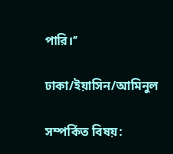পারি।’’

ঢাকা/ইয়াসিন/আমিনুল

সম্পর্কিত বিষয়: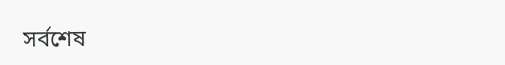সর্বশেষ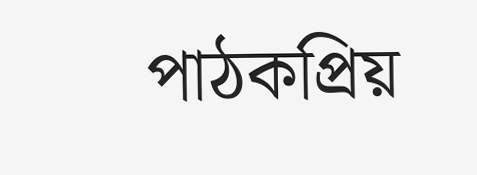পাঠকপ্রিয়